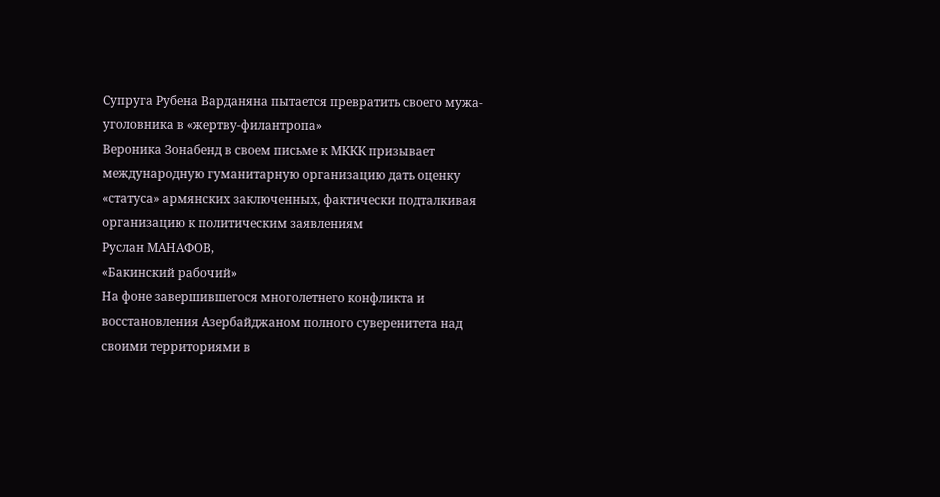Супруга Рубена Варданяна пытается превратить своего мужа-уголовника в «жертву-филантропа»
Вероника Зонабенд в своем письме к МККК призывает международную гуманитарную организацию дать оценку «статуса» армянских заключенных, фактически подталкивая организацию к политическим заявлениям
Руслан МАНАФОВ,
«Бакинский рабочий»
На фоне завершившегося многолетнего конфликта и восстановления Азербайджаном полного суверенитета над своими территориями в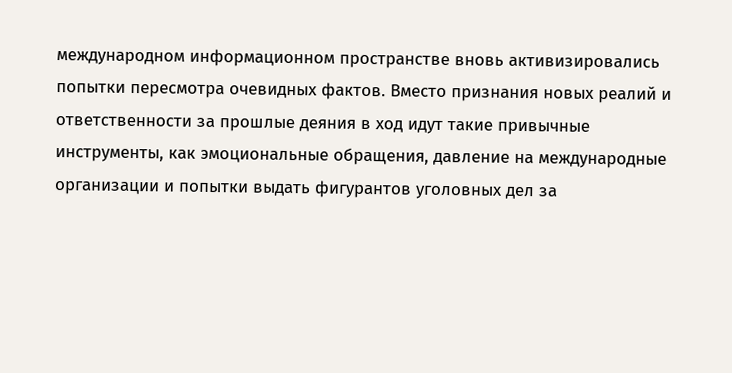международном информационном пространстве вновь активизировались попытки пересмотра очевидных фактов. Вместо признания новых реалий и ответственности за прошлые деяния в ход идут такие привычные инструменты, как эмоциональные обращения, давление на международные организации и попытки выдать фигурантов уголовных дел за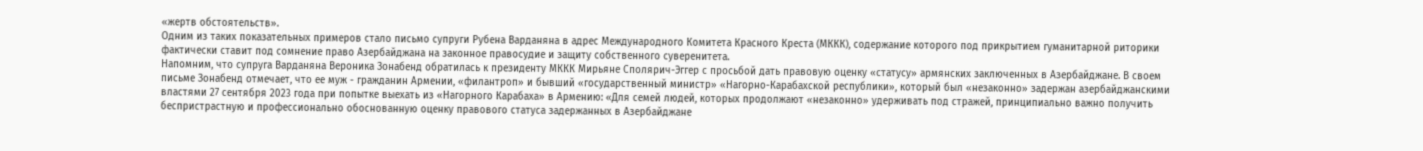«жертв обстоятельств».
Одним из таких показательных примеров стало письмо супруги Рубена Варданяна в адрес Международного Комитета Красного Креста (МККК), содержание которого под прикрытием гуманитарной риторики фактически ставит под сомнение право Азербайджана на законное правосудие и защиту собственного суверенитета.
Напомним, что супруга Варданяна Вероника Зонабенд обратилась к президенту МККК Мирьяне Сполярич-Эггер с просьбой дать правовую оценку «статусу» армянских заключенных в Азербайджане. В своем письме Зонабенд отмечает, что ее муж - гражданин Армении, «филантроп» и бывший «государственный министр» «Нагорно-Карабахской республики», который был «незаконно» задержан азербайджанскими властями 27 сентября 2023 года при попытке выехать из «Нагорного Карабаха» в Армению: «Для семей людей, которых продолжают «незаконно» удерживать под стражей, принципиально важно получить беспристрастную и профессионально обоснованную оценку правового статуса задержанных в Азербайджане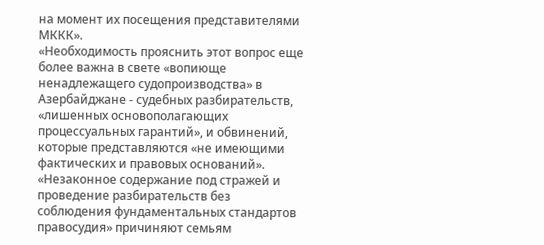на момент их посещения представителями МККК».
«Необходимость прояснить этот вопрос еще более важна в свете «вопиюще ненадлежащего судопроизводства» в Азербайджане - судебных разбирательств, «лишенных основополагающих процессуальных гарантий», и обвинений, которые представляются «не имеющими фактических и правовых оснований». «Незаконное содержание под стражей и проведение разбирательств без соблюдения фундаментальных стандартов правосудия» причиняют семьям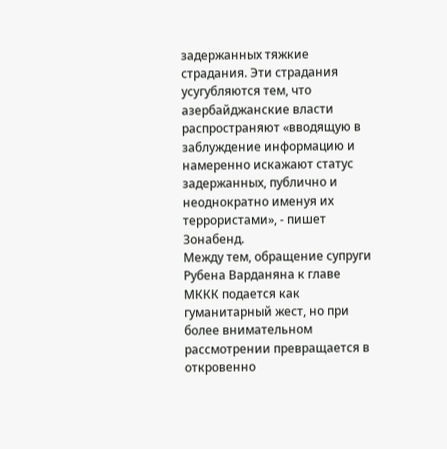задержанных тяжкие страдания. Эти страдания усугубляются тем, что азербайджанские власти распространяют «вводящую в заблуждение информацию и намеренно искажают статус задержанных, публично и неоднократно именуя их террористами», - пишет Зонабенд.
Между тем, обращение супруги Рубена Варданяна к главе МККК подается как гуманитарный жест, но при более внимательном рассмотрении превращается в откровенно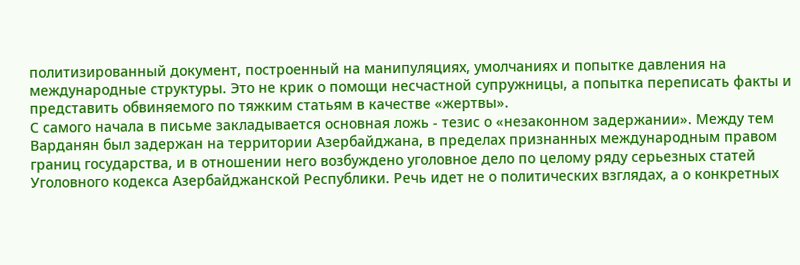политизированный документ, построенный на манипуляциях, умолчаниях и попытке давления на международные структуры. Это не крик о помощи несчастной супружницы, а попытка переписать факты и представить обвиняемого по тяжким статьям в качестве «жертвы».
С самого начала в письме закладывается основная ложь - тезис о «незаконном задержании». Между тем Варданян был задержан на территории Азербайджана, в пределах признанных международным правом границ государства, и в отношении него возбуждено уголовное дело по целому ряду серьезных статей Уголовного кодекса Азербайджанской Республики. Речь идет не о политических взглядах, а о конкретных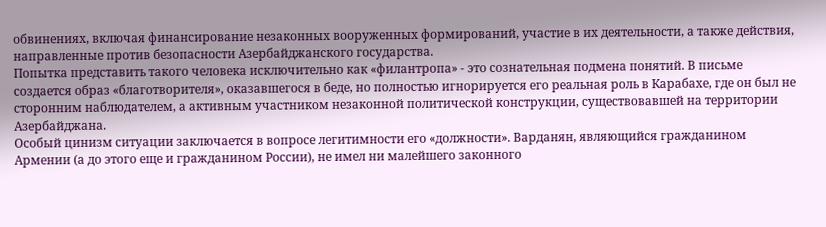обвинениях, включая финансирование незаконных вооруженных формирований, участие в их деятельности, а также действия, направленные против безопасности Азербайджанского государства.
Попытка представить такого человека исключительно как «филантропа» - это сознательная подмена понятий. В письме создается образ «благотворителя», оказавшегося в беде, но полностью игнорируется его реальная роль в Карабахе, где он был не сторонним наблюдателем, а активным участником незаконной политической конструкции, существовавшей на территории Азербайджана.
Особый цинизм ситуации заключается в вопросе легитимности его «должности». Варданян, являющийся гражданином Армении (а до этого еще и гражданином России), не имел ни малейшего законного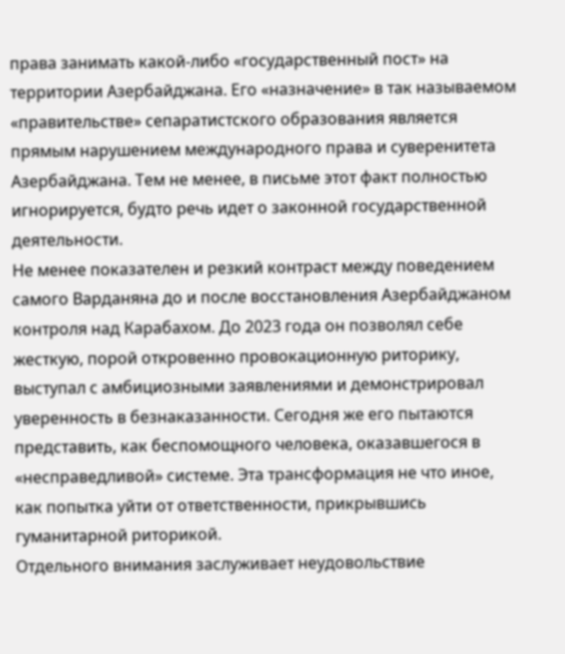права занимать какой-либо «государственный пост» на территории Азербайджана. Его «назначение» в так называемом «правительстве» сепаратистского образования является прямым нарушением международного права и суверенитета Азербайджана. Тем не менее, в письме этот факт полностью игнорируется, будто речь идет о законной государственной деятельности.
Не менее показателен и резкий контраст между поведением самого Варданяна до и после восстановления Азербайджаном контроля над Карабахом. До 2023 года он позволял себе жесткую, порой откровенно провокационную риторику, выступал с амбициозными заявлениями и демонстрировал уверенность в безнаказанности. Сегодня же его пытаются представить, как беспомощного человека, оказавшегося в «несправедливой» системе. Эта трансформация не что иное, как попытка уйти от ответственности, прикрывшись гуманитарной риторикой.
Отдельного внимания заслуживает неудовольствие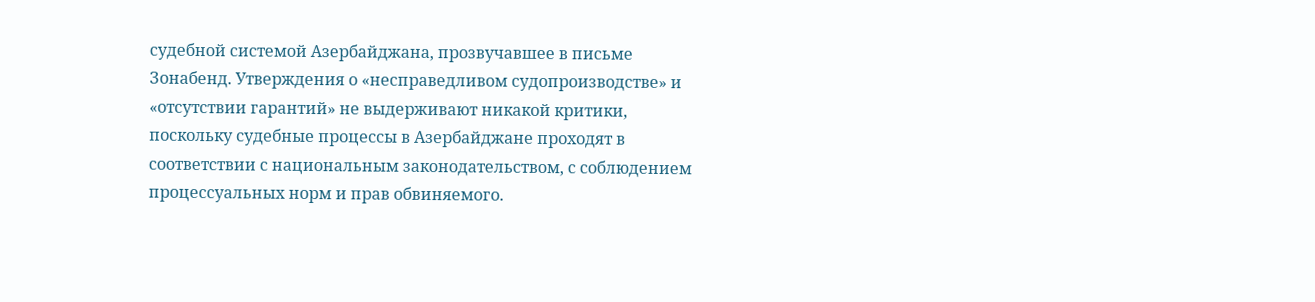судебной системой Азербайджана, прозвучавшее в письме Зонабенд. Утверждения о «несправедливом судопроизводстве» и «отсутствии гарантий» не выдерживают никакой критики, поскольку судебные процессы в Азербайджане проходят в соответствии с национальным законодательством, с соблюдением процессуальных норм и прав обвиняемого.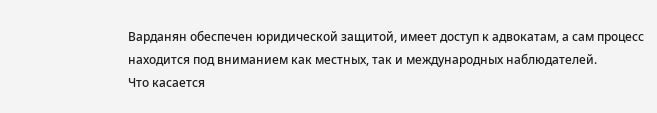Варданян обеспечен юридической защитой, имеет доступ к адвокатам, а сам процесс находится под вниманием как местных, так и международных наблюдателей.
Что касается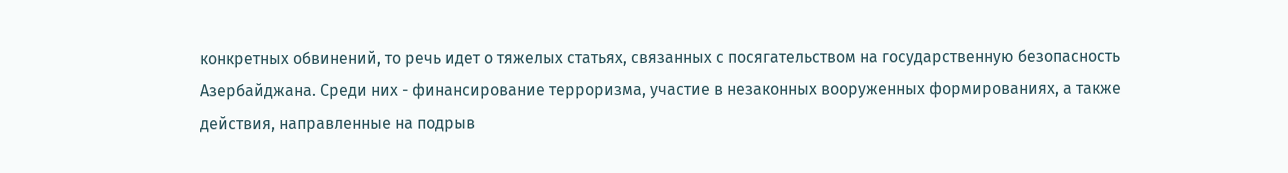конкретных обвинений, то речь идет о тяжелых статьях, связанных с посягательством на государственную безопасность Азербайджана. Среди них - финансирование терроризма, участие в незаконных вооруженных формированиях, а также действия, направленные на подрыв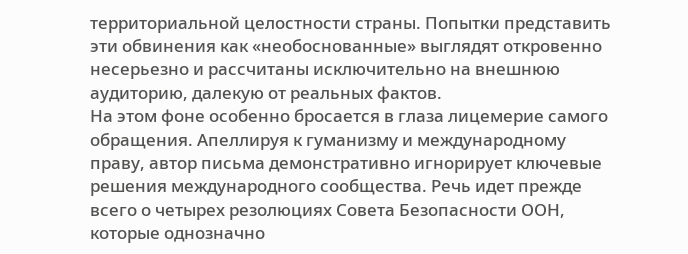территориальной целостности страны. Попытки представить эти обвинения как «необоснованные» выглядят откровенно несерьезно и рассчитаны исключительно на внешнюю аудиторию, далекую от реальных фактов.
На этом фоне особенно бросается в глаза лицемерие самого обращения. Апеллируя к гуманизму и международному праву, автор письма демонстративно игнорирует ключевые решения международного сообщества. Речь идет прежде всего о четырех резолюциях Совета Безопасности ООН, которые однозначно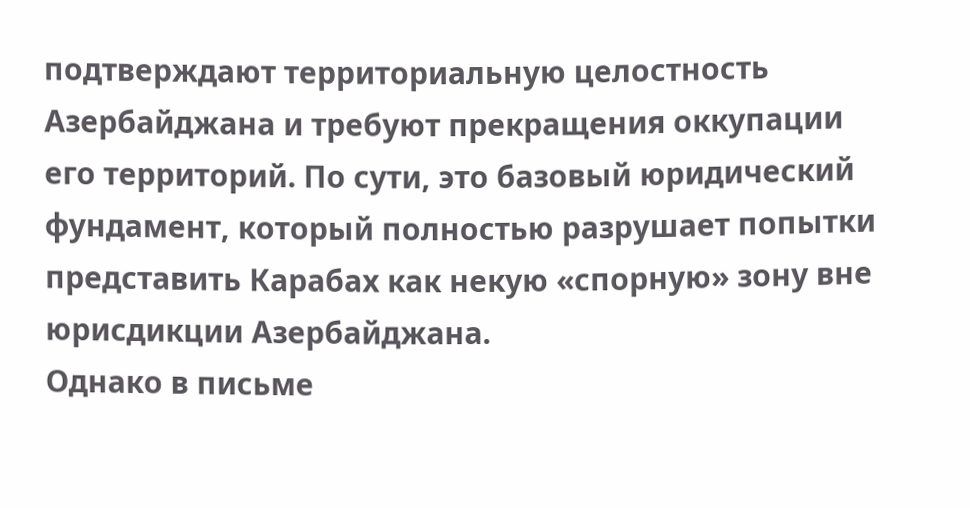подтверждают территориальную целостность Азербайджана и требуют прекращения оккупации его территорий. По сути, это базовый юридический фундамент, который полностью разрушает попытки представить Карабах как некую «спорную» зону вне юрисдикции Азербайджана.
Однако в письме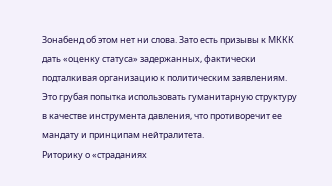Зонабенд об этом нет ни слова. Зато есть призывы к МККК дать «оценку статуса» задержанных, фактически подталкивая организацию к политическим заявлениям. Это грубая попытка использовать гуманитарную структуру в качестве инструмента давления, что противоречит ее мандату и принципам нейтралитета.
Риторику о «страданиях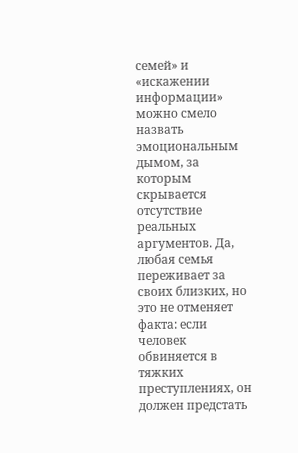семей» и «искажении информации» можно смело назвать эмоциональным дымом, за которым скрывается отсутствие реальных аргументов. Да, любая семья переживает за своих близких, но это не отменяет факта: если человек обвиняется в тяжких преступлениях, он должен предстать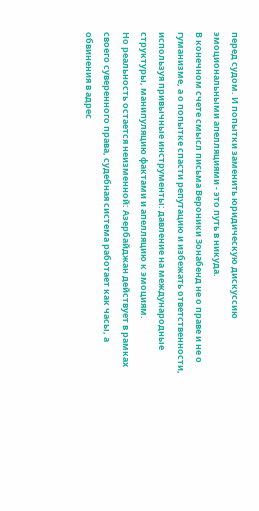перед судом. И попытки заменить юридическую дискуссию эмоциональными апелляциями - это путь в никуда.
В конечном счете смысл письма Вероники Зонабенд не о праве и не о гуманизме, а о попытке спасти репутацию и избежать ответственности, используя привычные инструменты: давление на международные структуры, манипуляцию фактами и апелляцию к эмоциям.
Но реальность остается неизменной: Азербайджан действует в рамках своего суверенного права, судебная система работает как часы, а обвинения в адрес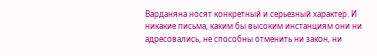Варданяна носят конкретный и серьезный характер. И никакие письма, каким бы высоким инстанциям они ни адресовались, не способны отменить ни закон, ни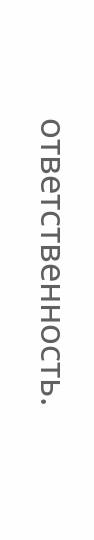ответственность.